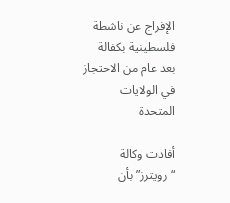الإفراج عن ناشطة فلسطينية بكفالة بعد عام من الاحتجاز في الولايات المتحدة

أفادت وكالة “رويترز” بأن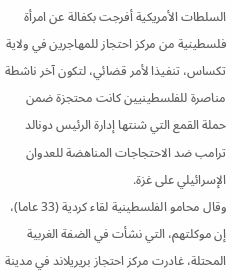السلطات الأمريكية أفرجت بكفالة عن امرأة فلسطينية من مركز احتجاز للمهاجرين في ولاية تكساس، تنفيذا لأمر قضائي، لتكون آخر ناشطة مناصرة للفلسطينيين كانت محتجزة ضمن حملة القمع التي شنتها إدارة الرئيس دونالد ترامب ضد الاحتجاجات المناهضة للعدوان الإسرائيلي على غزة.
وقال محامو الفلسطينية لقاء كردية (33 عاما)، إن موكلتهم، التي نشأت في الضفة الغربية المحتلة، غادرت مركز احتجاز بريريلاند في مدينة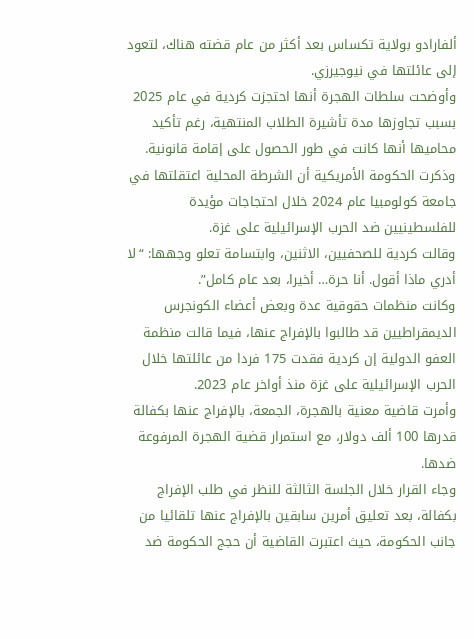ألفارادو بولاية تكساس بعد أكثر من عام قضته هناك، لتعود إلى عائلتها في نيوجيرزي.
وأوضحت سلطات الهجرة أنها احتجزت كردية في عام 2025 بسبب تجاوزها مدة تأشيرة الطلاب المنتهية، رغم تأكيد محاميها أنها كانت في طور الحصول على إقامة قانونية.
وذكرت الحكومة الأمريكية أن الشرطة المحلية اعتقلتها في جامعة كولومبيا عام 2024 خلال احتجاجات مؤيدة للفلسطينيين ضد الحرب الإسرائيلية على غزة.
وقالت كردية للصحفيين، الاثنين، وابتسامة تعلو وجهها: “لا أدري ماذا أقول. أنا حرة… أخيرا، بعد عام كامل”.
وكانت منظمات حقوقية عدة وبعض أعضاء الكونجرس الديمقراطيين قد طالبوا بالإفراج عنها، فيما قالت منظمة العفو الدولية إن كردية فقدت 175 فردا من عائلتها خلال الحرب الإسرائيلية على غزة منذ أواخر عام 2023.
وأمرت قاضية معنية بالهجرة، الجمعة، بالإفراج عنها بكفالة قدرها 100 ألف دولار، مع استمرار قضية الهجرة المرفوعة ضدها.
وجاء القرار خلال الجلسة الثالثة للنظر في طلب الإفراج بكفالة، بعد تعليق أمرين سابقين بالإفراج عنها تلقائيا من جانب الحكومة، حيث اعتبرت القاضية أن حجج الحكومة ضد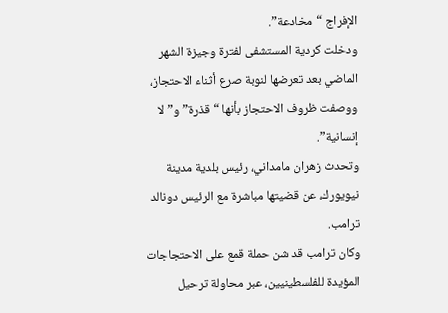الإفراج “مخادعة”.
ودخلت كردية المستشفى لفترة وجيزة الشهر الماضي بعد تعرضها لنوبة صرع أثناء الاحتجاز، ووصفت ظروف الاحتجاز بأنها “قذرة” و”لا إنسانية”.
وتحدث زهران مامداني، رئيس بلدية مدينة نيويورك، عن قضيتها مباشرة مع الرئيس دونالد ترامب.
وكان ترامب قد شن حملة قمع على الاحتجاجات المؤيدة للفلسطينيين، عبر محاولة ترحيل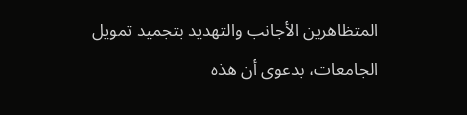المتظاهرين الأجانب والتهديد بتجميد تمويل الجامعات، بدعوى أن هذه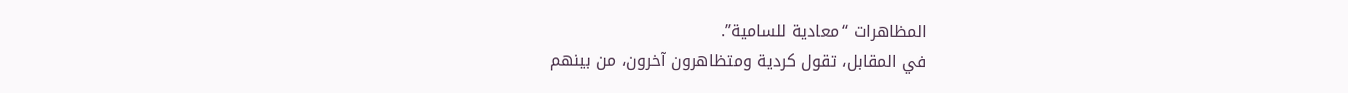المظاهرات “معادية للسامية”.
في المقابل، تقول كردية ومتظاهرون آخرون، من بينهم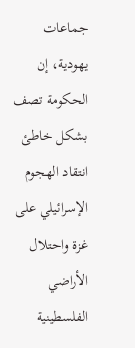جماعات يهودية، إن الحكومة تصف بشكل خاطئ انتقاد الهجوم الإسرائيلي على غزة واحتلال الأراضي الفلسطينية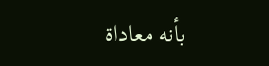بأنه معاداة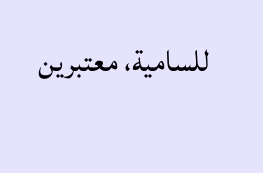للسامية، معتبرين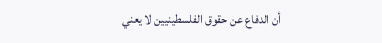أن الدفاع عن حقوق الفلسطينيين لا يعني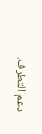دعم التطرف.